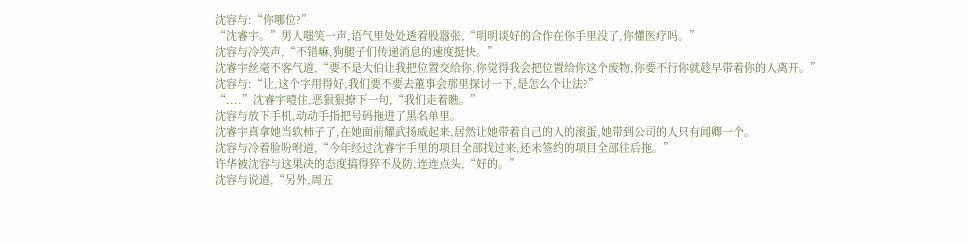沈容与:“你哪位?”
“沈睿宇。”男人嗤笑一声,语气里处处透着股嚣张,“明明谈好的合作在你手里没了,你懂医疗吗。”
沈容与冷笑声,“不错嘛,狗腿子们传递消息的速度挺快。”
沈睿宇丝毫不客气道,“要不是大伯让我把位置交给你,你觉得我会把位置给你这个废物,你要不行你就趁早带着你的人离开。”
沈容与:“让,这个字用得好,我们要不要去董事会那里探讨一下,是怎么个让法?”
“....”沈睿宇噎住,恶狠狠撩下一句,“我们走着瞧。”
沈容与放下手机,动动手指把号码拖进了黑名单里。
沈睿宇真拿她当软柿子了,在她面前耀武扬威起来,居然让她带着自己的人的滚蛋,她带到公司的人只有闻卿一个。
沈容与冷着脸吩咐道,“今年经过沈睿宇手里的项目全部找过来,还未签约的项目全部往后拖。”
许华被沈容与这果决的态度搞得猝不及防,连连点头,“好的。”
沈容与说道,“另外,周五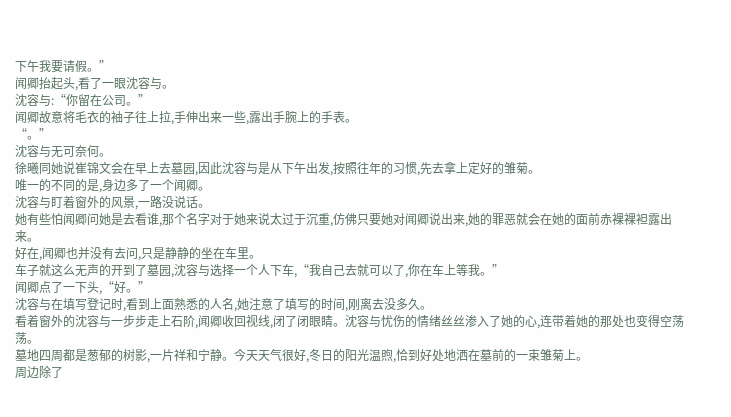下午我要请假。”
闻卿抬起头,看了一眼沈容与。
沈容与:“你留在公司。”
闻卿故意将毛衣的袖子往上拉,手伸出来一些,露出手腕上的手表。
“。”
沈容与无可奈何。
徐曦同她说崔锦文会在早上去墓园,因此沈容与是从下午出发,按照往年的习惯,先去拿上定好的雏菊。
唯一的不同的是,身边多了一个闻卿。
沈容与盯着窗外的风景,一路没说话。
她有些怕闻卿问她是去看谁,那个名字对于她来说太过于沉重,仿佛只要她对闻卿说出来,她的罪恶就会在她的面前赤裸裸袒露出来。
好在,闻卿也并没有去问,只是静静的坐在车里。
车子就这么无声的开到了墓园,沈容与选择一个人下车,“我自己去就可以了,你在车上等我。”
闻卿点了一下头,“好。”
沈容与在填写登记时,看到上面熟悉的人名,她注意了填写的时间,刚离去没多久。
看着窗外的沈容与一步步走上石阶,闻卿收回视线,闭了闭眼睛。沈容与忧伤的情绪丝丝渗入了她的心,连带着她的那处也变得空荡荡。
墓地四周都是葱郁的树影,一片祥和宁静。今天天气很好,冬日的阳光温煦,恰到好处地洒在墓前的一束雏菊上。
周边除了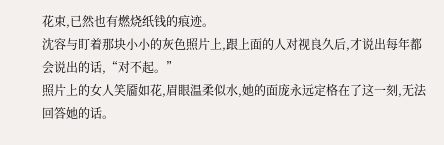花束,已然也有燃烧纸钱的痕迹。
沈容与盯着那块小小的灰色照片上,跟上面的人对视良久后,才说出每年都会说出的话,“对不起。”
照片上的女人笑靥如花,眉眼温柔似水,她的面庞永远定格在了这一刻,无法回答她的话。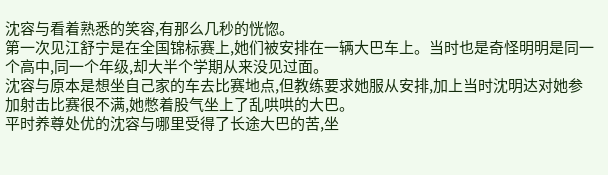沈容与看着熟悉的笑容,有那么几秒的恍惚。
第一次见江舒宁是在全国锦标赛上,她们被安排在一辆大巴车上。当时也是奇怪明明是同一个高中,同一个年级,却大半个学期从来没见过面。
沈容与原本是想坐自己家的车去比赛地点,但教练要求她服从安排,加上当时沈明达对她参加射击比赛很不满,她憋着股气坐上了乱哄哄的大巴。
平时养尊处优的沈容与哪里受得了长途大巴的苦,坐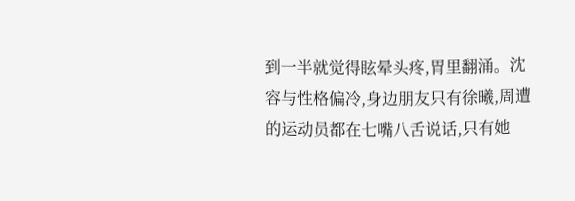到一半就觉得眩晕头疼,胃里翻涌。沈容与性格偏冷,身边朋友只有徐曦,周遭的运动员都在七嘴八舌说话,只有她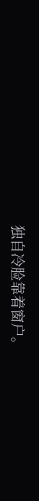独自冷脸靠着窗户。